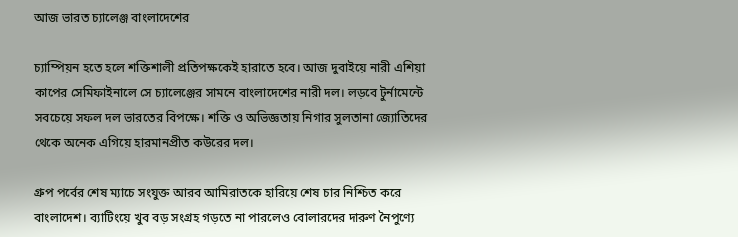আজ ভারত চ্যালেঞ্জ বাংলাদেশের

চ্যাম্পিয়ন হতে হলে শক্তিশালী প্রতিপক্ষকেই হারাতে হবে। আজ দুবাইয়ে নারী এশিয়া কাপের সেমিফাইনালে সে চ্যালেঞ্জের সামনে বাংলাদেশের নারী দল। লড়বে টুর্নামেন্টে সবচেয়ে সফল দল ভারতের বিপক্ষে। শক্তি ও অভিজ্ঞতায় নিগার সুলতানা জ্যোতিদের থেকে অনেক এগিয়ে হারমানপ্রীত কউরের দল।

গ্রুপ পর্বের শেষ ম্যাচে সংযুক্ত আরব আমিরাতকে হারিয়ে শেষ চার নিশ্চিত করে বাংলাদেশ। ব্যাটিংয়ে খুব বড় সংগ্রহ গড়তে না পারলেও বোলারদের দারুণ নৈপুণ্যে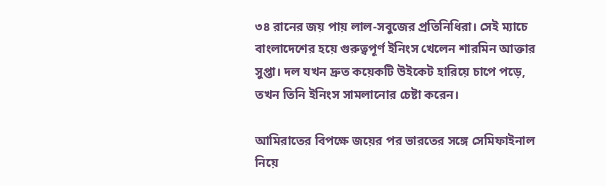৩৪ রানের জয় পায় লাল-সবুজের প্রতিনিধিরা। সেই ম্যাচে বাংলাদেশের হয়ে গুরুত্বপূর্ণ ইনিংস খেলেন শারমিন আক্তার সুপ্তা। দল যখন দ্রুত কয়েকটি উইকেট হারিয়ে চাপে পড়ে, তখন তিনি ইনিংস সামলানোর চেষ্টা করেন।

আমিরাতের বিপক্ষে জয়ের পর ভারতের সঙ্গে সেমিফাইনাল নিয়ে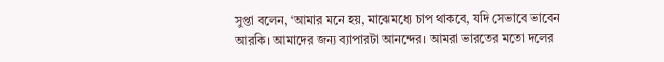সুপ্তা বলেন, ‘আমার মনে হয়, মাঝেমধ্যে চাপ থাকবে, যদি সেভাবে ভাবেন আরকি। আমাদের জন্য ব্যাপারটা আনন্দের। আমরা ভারতের মতো দলের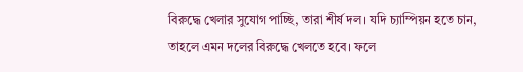বিরুদ্ধে খেলার সুযোগ পাচ্ছি, তারা শীর্ষ দল। যদি চ্যাম্পিয়ন হতে চান, তাহলে এমন দলের বিরুদ্ধে খেলতে হবে। ফলে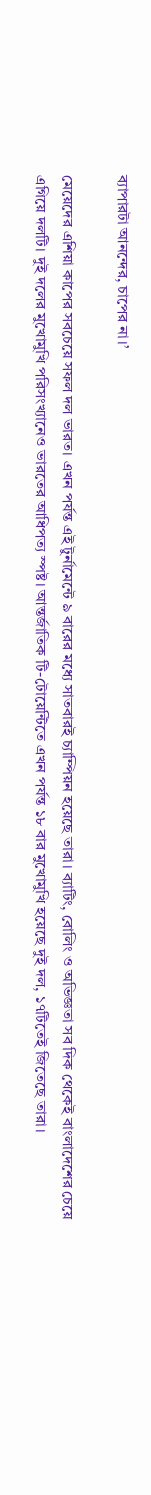ব্যাপারটা আনন্দের, চাপের না।’

মেয়েদের এশিয়া কাপের সবচেয়ে সফল দল ভারত। এখন পর্যন্ত এই টুর্নামেন্টে ৯ বারের মধ্যে সাতবারই চ্যাম্পিয়ন হয়েছে তারা। ব্যাটিং, বোলিং ও অভিজ্ঞতা সব দিক থেকেই বাংলাদেশের চেয়ে এগিয়ে দলটি। দুই দলের মুখোমুখি পরিসংখ্যানেও ভারতের আধিপত্য স্পষ্ট। আন্তর্জাতিক টি-টোয়েন্টিতে এখন পর্যন্ত ১৮ বার মুখোমুখি হয়েছে দুই দল, ১৭টিতেই জিতেছে তারা।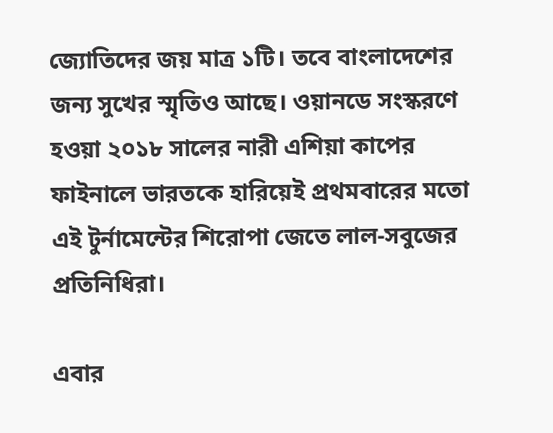জ্যোতিদের জয় মাত্র ১টি। তবে বাংলাদেশের জন্য সুখের স্মৃতিও আছে। ওয়ানডে সংস্করণে হওয়া ২০১৮ সালের নারী এশিয়া কাপের ফাইনালে ভারতকে হারিয়েই প্রথমবারের মতো এই টুর্নামেন্টের শিরোপা জেতে লাল-সবুজের প্রতিনিধিরা।

এবার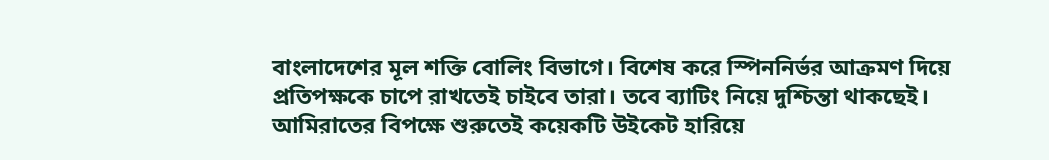বাংলাদেশের মূল শক্তি বোলিং বিভাগে। বিশেষ করে স্পিননির্ভর আক্রমণ দিয়ে প্রতিপক্ষকে চাপে রাখতেই চাইবে তারা। তবে ব্যাটিং নিয়ে দুশ্চিন্তা থাকছেই। আমিরাতের বিপক্ষে শুরুতেই কয়েকটি উইকেট হারিয়ে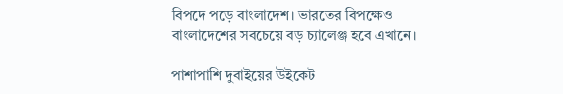বিপদে পড়ে বাংলাদেশ। ভারতের বিপক্ষেও বাংলাদেশের সবচেয়ে বড় চ্যালেঞ্জ হবে এখানে।

পাশাপাশি দুবাইয়ের উইকেট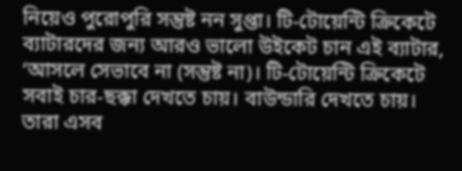নিয়েও পুরোপুরি সন্তুষ্ট নন সুপ্তা। টি-টোয়েন্টি ক্রিকেটে ব্যাটারদের জন্য আরও ভালো উইকেট চান এই ব্যাটার, ‘আসলে সেভাবে না (সন্তুষ্ট না)। টি-টোয়েন্টি ক্রিকেটে সবাই চার-ছক্কা দেখতে চায়। বাউন্ডারি দেখতে চায়। তারা এসব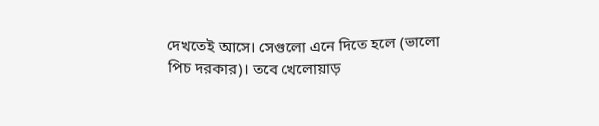দেখতেই আসে। সেগুলো এনে দিতে হলে (ভালো পিচ দরকার)। তবে খেলোয়াড়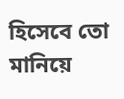হিসেবে তো মানিয়ে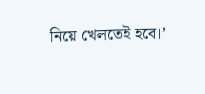নিয়ে খেলতেই হবে।’